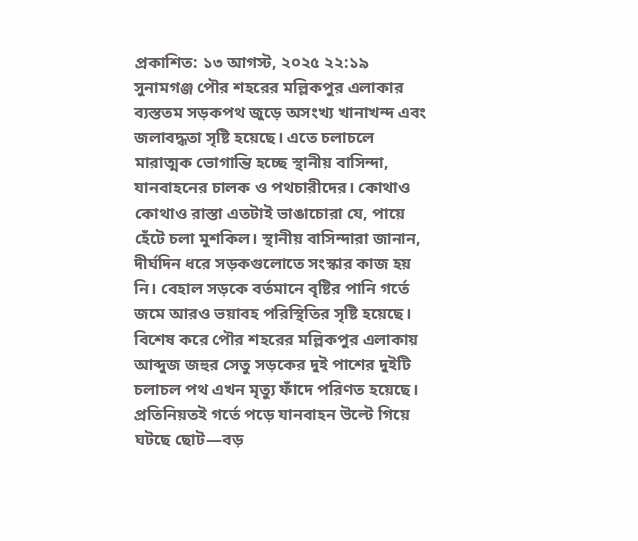প্রকাশিত: ১৩ আগস্ট, ২০২৫ ২২:১৯
সুনামগঞ্জ পৌর শহরের মল্লিকপুর এলাকার ব্যস্ততম সড়কপথ জুড়ে অসংখ্য খানাখন্দ এবং জলাবদ্ধতা সৃষ্টি হয়েছে। এতে চলাচলে মারাত্মক ভোগান্তি হচ্ছে স্থানীয় বাসিন্দা, যানবাহনের চালক ও পথচারীদের। কোথাও কোথাও রাস্তা এতটাই ভাঙাচোরা যে, পায়ে হেঁটে চলা মুশকিল। স্থানীয় বাসিন্দারা জানান, দীর্ঘদিন ধরে সড়কগুলোতে সংস্কার কাজ হয় নি। বেহাল সড়কে বর্তমানে বৃষ্টির পানি গর্তে জমে আরও ভয়াবহ পরিস্থিতির সৃষ্টি হয়েছে। বিশেষ করে পৌর শহরের মল্লিকপুর এলাকায় আব্দুজ জহুর সেতু সড়কের দুই পাশের দুইটি চলাচল পথ এখন মৃত্যু ফাঁদে পরিণত হয়েছে। প্রতিনিয়তই গর্তে পড়ে যানবাহন উল্টে গিয়ে ঘটছে ছোট—বড়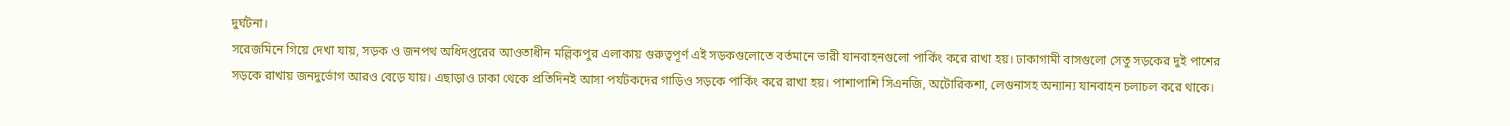দুর্ঘটনা।
সরেজমিনে গিয়ে দেখা যায়, সড়ক ও জনপথ অধিদপ্তরের আওতাধীন মল্লিকপুর এলাকায় গুরুত্বপূর্ণ এই সড়কগুলোতে বর্তমানে ভারী যানবাহনগুলো পার্কিং করে রাখা হয়। ঢাকাগামী বাসগুলো সেতু সড়কের দুই পাশের সড়কে রাখায় জনদুর্ভোগ আরও বেড়ে যায়। এছাড়াও ঢাকা থেকে প্রতিদিনই আসা পর্যটকদের গাড়িও সড়কে পার্কিং করে রাখা হয়। পাশাপাশি সিএনজি, অটোরিকশা, লেগুনাসহ অন্যান্য যানবাহন চলাচল করে থাকে।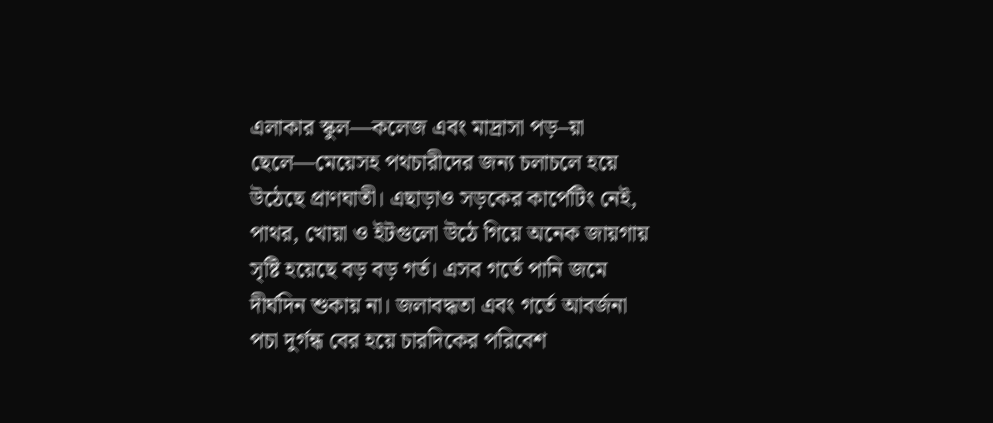এলাকার স্কুল—কলেজ এবং মাদ্রাসা পড়–য়া ছেলে—মেয়েসহ পথচারীদের জন্য চলাচলে হয়ে উঠেছে প্রাণঘাতী। এছাড়াও সড়কের কার্পেটিং নেই, পাথর, খোয়া ও ইটগুলো উঠে গিয়ে অনেক জায়গায় সৃষ্টি হয়েছে বড় বড় গর্ত। এসব গর্তে পানি জমে দীর্ঘদিন শুকায় না। জলাবদ্ধতা এবং গর্তে আবর্জনা পচা দুর্গন্ধ বের হয়ে চারদিকের পরিবেশ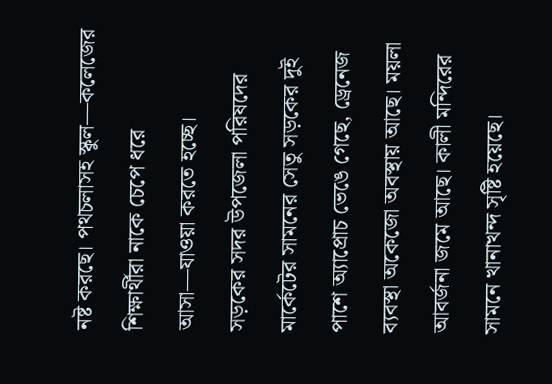নষ্ট করছে। পথচলাসহ স্কুল—কলেজের শিক্ষার্থীরা নাকে চেপে ধরে আসা—যাওয়া করতে হচ্ছে।
সড়কের সদর উপজেলা পরিষদের মার্কেটের সামনের সেতু সড়কের দুই পাশে অ্যাপ্রোচ ভেঙে গেছে, ড্রেনেজ ব্যবস্থা অকেজো অবস্থায় আছে। ময়লা আবর্জনা জমে আছে। কালী মন্দিরের সামনে খানাখন্দ সৃষ্টি হয়েছে।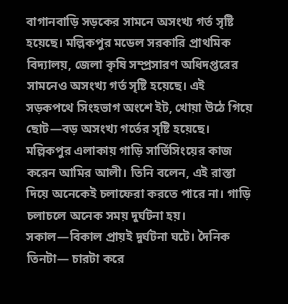বাগানবাড়ি সড়কের সামনে অসংখ্য গর্ত সৃষ্টি হয়েছে। মল্লিকপুর মডেল সরকারি প্রাথমিক বিদ্যালয়, জেলা কৃষি সম্প্রসারণ অধিদপ্তরের সামনেও অসংখ্য গর্ত সৃষ্টি হয়েছে। এই সড়কপথে সিংহভাগ অংশে ইট, খোয়া উঠে গিয়ে ছোট—বড় অসংখ্য গর্তের সৃষ্টি হয়েছে।
মল্লিকপুর এলাকায় গাড়ি সার্ভিসিংয়ের কাজ করেন আমির আলী। তিনি বলেন, এই রাস্তা দিয়ে অনেকেই চলাফেরা করতে পারে না। গাড়ি চলাচলে অনেক সময় দুর্ঘটনা হয়। সকাল—বিকাল প্রায়ই দুর্ঘটনা ঘটে। দৈনিক তিনটা— চারটা করে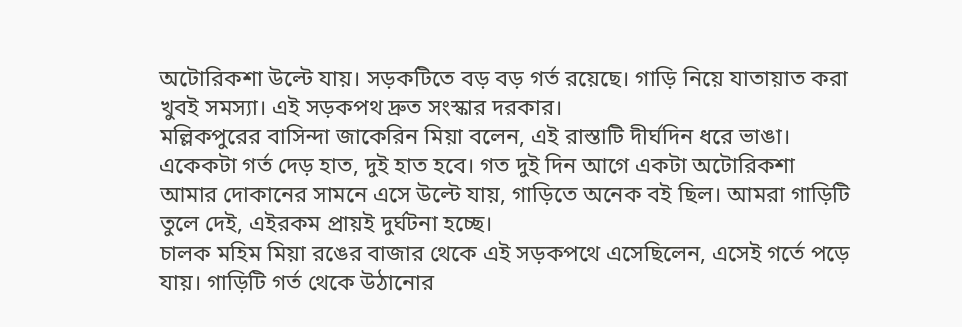অটোরিকশা উল্টে যায়। সড়কটিতে বড় বড় গর্ত রয়েছে। গাড়ি নিয়ে যাতায়াত করা খুবই সমস্যা। এই সড়কপথ দ্রুত সংস্কার দরকার।
মল্লিকপুরের বাসিন্দা জাকেরিন মিয়া বলেন, এই রাস্তাটি দীর্ঘদিন ধরে ভাঙা। একেকটা গর্ত দেড় হাত, দুই হাত হবে। গত দুই দিন আগে একটা অটোরিকশা আমার দোকানের সামনে এসে উল্টে যায়, গাড়িতে অনেক বই ছিল। আমরা গাড়িটি তুলে দেই, এইরকম প্রায়ই দুর্ঘটনা হচ্ছে।
চালক মহিম মিয়া রঙের বাজার থেকে এই সড়কপথে এসেছিলেন, এসেই গর্তে পড়ে যায়। গাড়িটি গর্ত থেকে উঠানোর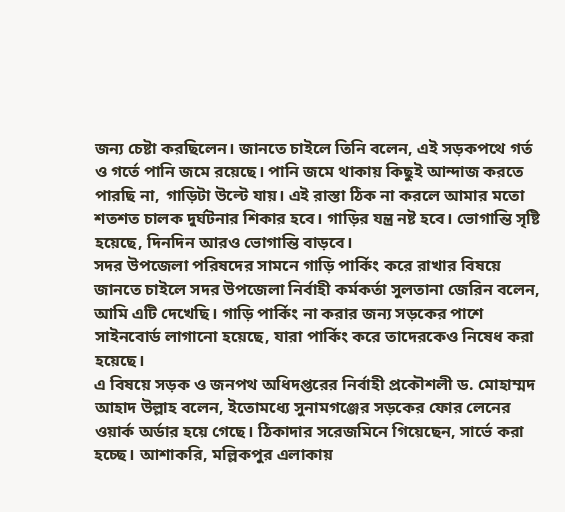জন্য চেষ্টা করছিলেন। জানতে চাইলে তিনি বলেন, এই সড়কপথে গর্ত ও গর্তে পানি জমে রয়েছে। পানি জমে থাকায় কিছুই আন্দাজ করতে পারছি না, গাড়িটা উল্টে যায়। এই রাস্তা ঠিক না করলে আমার মতো শতশত চালক দুর্ঘটনার শিকার হবে। গাড়ির যন্ত্র নষ্ট হবে। ভোগান্তি সৃষ্টি হয়েছে, দিনদিন আরও ভোগান্তি বাড়বে।
সদর উপজেলা পরিষদের সামনে গাড়ি পার্কিং করে রাখার বিষয়ে জানতে চাইলে সদর উপজেলা নির্বাহী কর্মকর্তা সুলতানা জেরিন বলেন, আমি এটি দেখেছি। গাড়ি পার্কিং না করার জন্য সড়কের পাশে সাইনবোর্ড লাগানো হয়েছে, যারা পার্কিং করে তাদেরকেও নিষেধ করা হয়েছে।
এ বিষয়ে সড়ক ও জনপথ অধিদপ্তরের নির্বাহী প্রকৌশলী ড. মোহাম্মদ আহাদ উল্লাহ বলেন, ইতোমধ্যে সুনামগঞ্জের সড়কের ফোর লেনের ওয়ার্ক অর্ডার হয়ে গেছে। ঠিকাদার সরেজমিনে গিয়েছেন, সার্ভে করা হচ্ছে। আশাকরি, মল্লিকপুর এলাকায়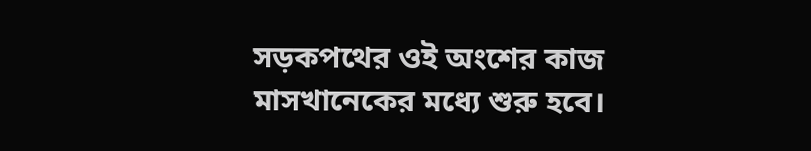সড়কপথের ওই অংশের কাজ মাসখানেকের মধ্যে শুরু হবে।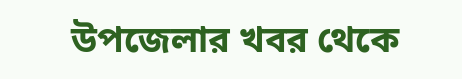উপজেলার খবর থেকে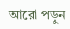আরো পড়ুন